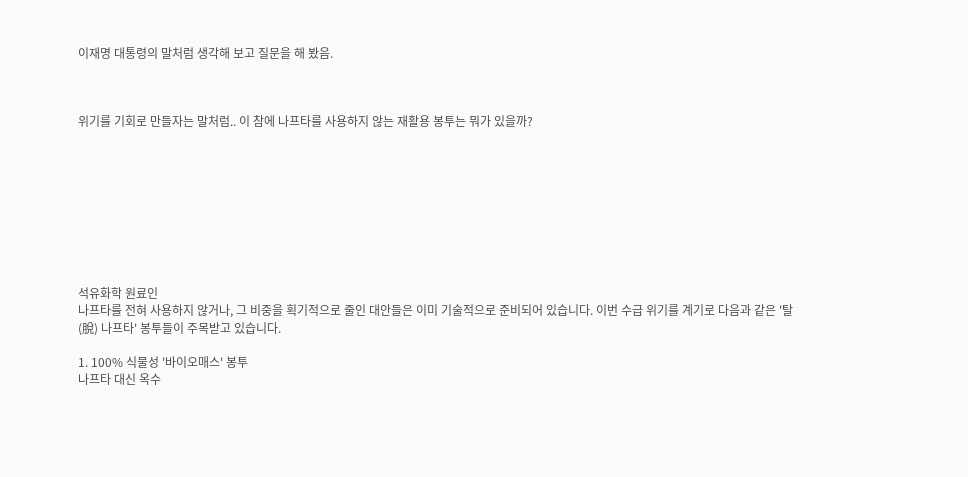이재명 대통령의 말처럼 생각해 보고 질문을 해 봤음.



위기를 기회로 만들자는 말처럼.. 이 참에 나프타를 사용하지 않는 재활용 봉투는 뭐가 있을까?









석유화학 원료인
나프타를 전혀 사용하지 않거나, 그 비중을 획기적으로 줄인 대안들은 이미 기술적으로 준비되어 있습니다. 이번 수급 위기를 계기로 다음과 같은 '탈(脫) 나프타' 봉투들이 주목받고 있습니다.

1. 100% 식물성 '바이오매스' 봉투
나프타 대신 옥수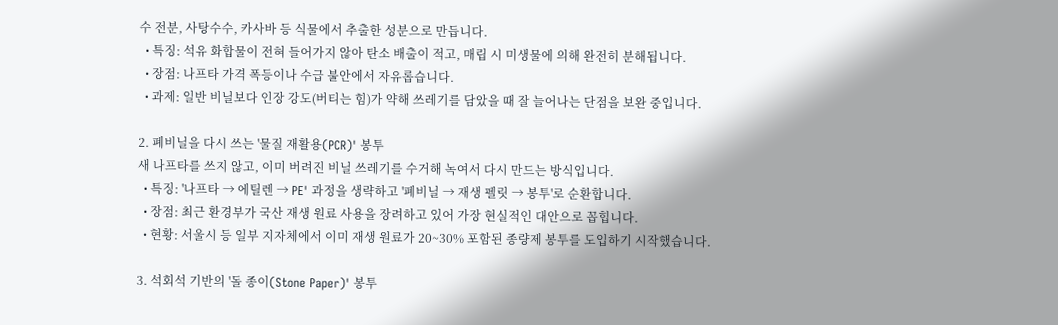수 전분, 사탕수수, 카사바 등 식물에서 추출한 성분으로 만듭니다.
  • 특징: 석유 화합물이 전혀 들어가지 않아 탄소 배출이 적고, 매립 시 미생물에 의해 완전히 분해됩니다.
  • 장점: 나프타 가격 폭등이나 수급 불안에서 자유롭습니다.
  • 과제: 일반 비닐보다 인장 강도(버티는 힘)가 약해 쓰레기를 담았을 때 잘 늘어나는 단점을 보완 중입니다.

2. 폐비닐을 다시 쓰는 '물질 재활용(PCR)' 봉투
새 나프타를 쓰지 않고, 이미 버려진 비닐 쓰레기를 수거해 녹여서 다시 만드는 방식입니다.
  • 특징: '나프타 → 에틸렌 → PE' 과정을 생략하고 '폐비닐 → 재생 펠릿 → 봉투'로 순환합니다.
  • 장점: 최근 환경부가 국산 재생 원료 사용을 장려하고 있어 가장 현실적인 대안으로 꼽힙니다.
  • 현황: 서울시 등 일부 지자체에서 이미 재생 원료가 20~30% 포함된 종량제 봉투를 도입하기 시작했습니다.

3. 석회석 기반의 '돌 종이(Stone Paper)' 봉투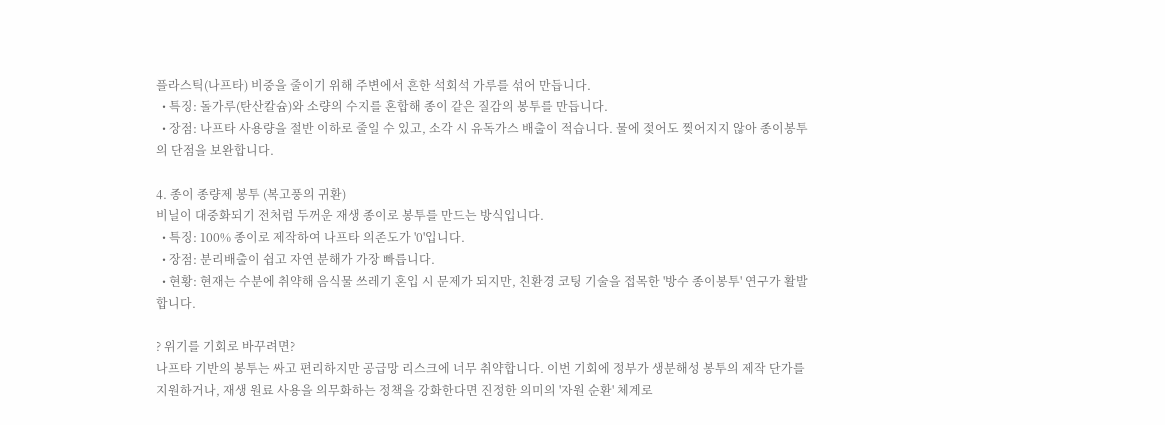플라스틱(나프타) 비중을 줄이기 위해 주변에서 흔한 석회석 가루를 섞어 만듭니다.
  • 특징: 돌가루(탄산칼슘)와 소량의 수지를 혼합해 종이 같은 질감의 봉투를 만듭니다.
  • 장점: 나프타 사용량을 절반 이하로 줄일 수 있고, 소각 시 유독가스 배출이 적습니다. 물에 젖어도 찢어지지 않아 종이봉투의 단점을 보완합니다.

4. 종이 종량제 봉투 (복고풍의 귀환)
비닐이 대중화되기 전처럼 두꺼운 재생 종이로 봉투를 만드는 방식입니다.
  • 특징: 100% 종이로 제작하여 나프타 의존도가 '0'입니다.
  • 장점: 분리배출이 쉽고 자연 분해가 가장 빠릅니다.
  • 현황: 현재는 수분에 취약해 음식물 쓰레기 혼입 시 문제가 되지만, 친환경 코팅 기술을 접목한 '방수 종이봉투' 연구가 활발합니다.

? 위기를 기회로 바꾸려면?
나프타 기반의 봉투는 싸고 편리하지만 공급망 리스크에 너무 취약합니다. 이번 기회에 정부가 생분해성 봉투의 제작 단가를 지원하거나, 재생 원료 사용을 의무화하는 정책을 강화한다면 진정한 의미의 '자원 순환' 체계로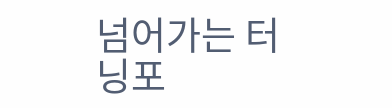넘어가는 터닝포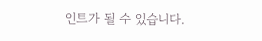인트가 될 수 있습니다.